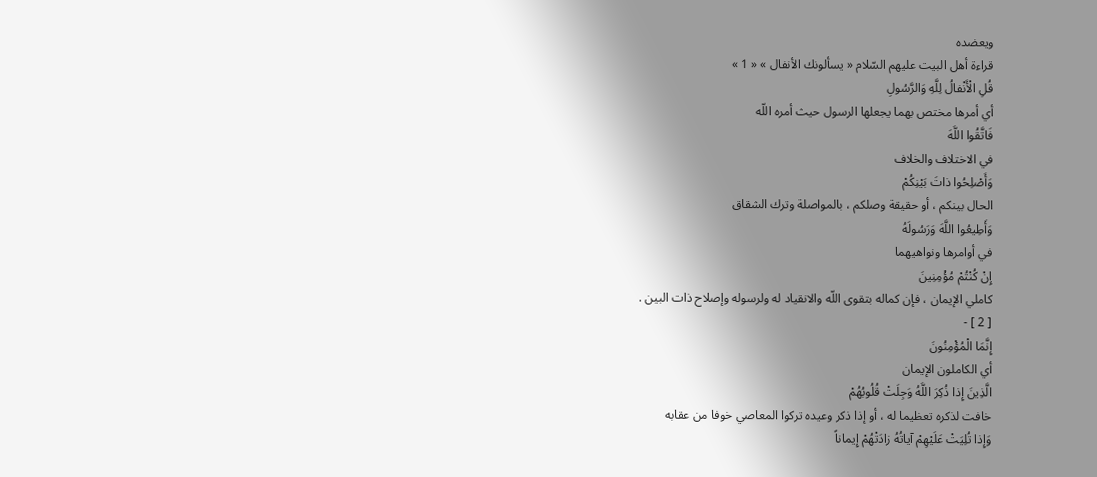ويعضده
قراءة أهل البيت عليهم السّلام « يسألونك الأنفال » « 1 »
قُلِ الْأَنْفالُ لِلَّهِ وَالرَّسُولِ
أي أمرها مختص بهما يجعلها الرسول حيث أمره اللّه
فَاتَّقُوا اللَّهَ
في الاختلاف والخلاف
وَأَصْلِحُوا ذاتَ بَيْنِكُمْ
الحال بينكم ، أو حقيقة وصلكم ، بالمواصلة وترك الشقاق
وَأَطِيعُوا اللَّهَ وَرَسُولَهُ
في أوامرها ونواهيهما
إِنْ كُنْتُمْ مُؤْمِنِينَ
كاملي الإيمان ، فإن كماله بتقوى اللّه والانقياد له ولرسوله وإصلاح ذات البين .
[ 2 ] -
إِنَّمَا الْمُؤْمِنُونَ
أي الكاملون الإيمان
الَّذِينَ إِذا ذُكِرَ اللَّهُ وَجِلَتْ قُلُوبُهُمْ
خافت لذكره تعظيما له ، أو إذا ذكر وعيده تركوا المعاصي خوفا من عقابه
وَإِذا تُلِيَتْ عَلَيْهِمْ آياتُهُ زادَتْهُمْ إِيماناً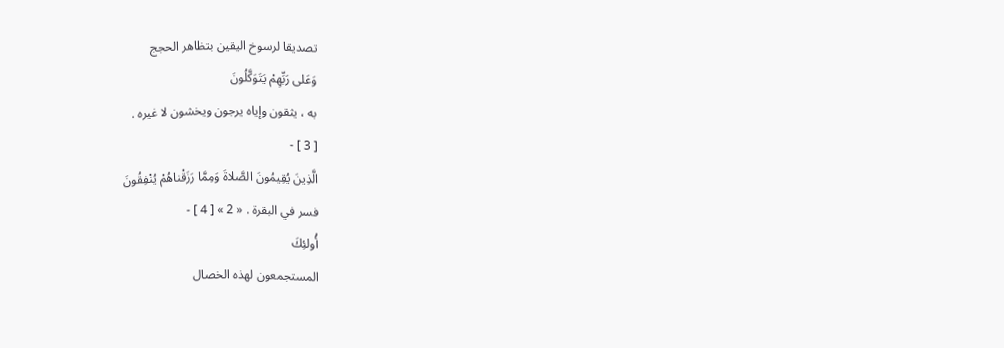تصديقا لرسوخ اليقين بتظاهر الحجج
وَعَلى رَبِّهِمْ يَتَوَكَّلُونَ
به ، يثقون وإياه يرجون ويخشون لا غيره .
[ 3 ] -
الَّذِينَ يُقِيمُونَ الصَّلاةَ وَمِمَّا رَزَقْناهُمْ يُنْفِقُونَ
فسر في البقرة . « 2 » [ 4 ] -
أُولئِكَ
المستجمعون لهذه الخصال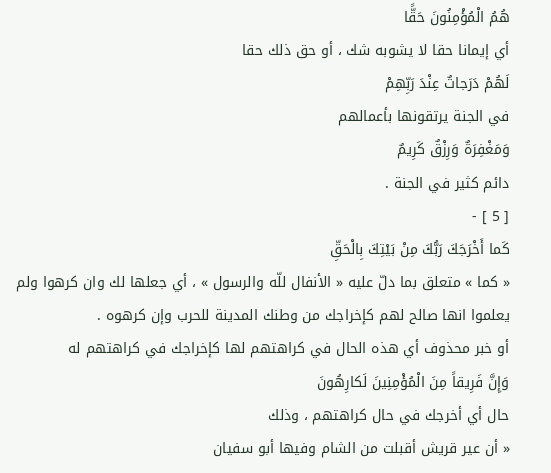هُمُ الْمُؤْمِنُونَ حَقًّا
أي إيمانا حقا لا يشوبه شك ، أو حق ذلك حقا
لَهُمْ دَرَجاتٌ عِنْدَ رَبِّهِمْ
في الجنة يرتقونها بأعمالهم
وَمَغْفِرَةٌ وَرِزْقٌ كَرِيمٌ
دائم كثير في الجنة .
[ 5 ] -
كَما أَخْرَجَكَ رَبُّكَ مِنْ بَيْتِكَ بِالْحَقِّ
« كما » متعلق بما دلّ عليه « الأنفال للّه والرسول » ، أي جعلها لك وان كرهوا ولم يعلموا انها صالح لهم كإخراجك من وطنك المدينة للحرب وإن كرهوه .
أو خبر محذوف أي هذه الحال في كراهتهم لها كإخراجك في كراهتهم له
وَإِنَّ فَرِيقاً مِنَ الْمُؤْمِنِينَ لَكارِهُونَ
حال أي أخرجك في حال كراهتهم ، وذلك
« أن عير قريش أقبلت من الشام وفيها أبو سفيان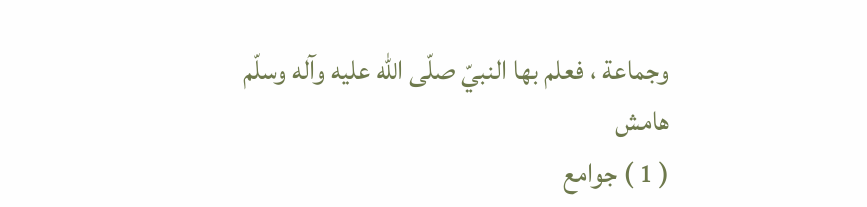وجماعة ، فعلم بها النبيّ صلّى اللّه عليه وآله وسلّم
هامش
( 1 ) جوامع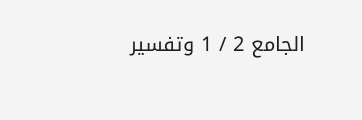الجامع 2 / 1 وتفسير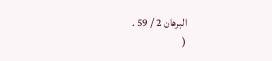البرهان 2 / 59 .
(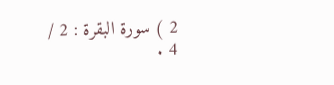2 ) سورة البقرة : 2 / 4 .